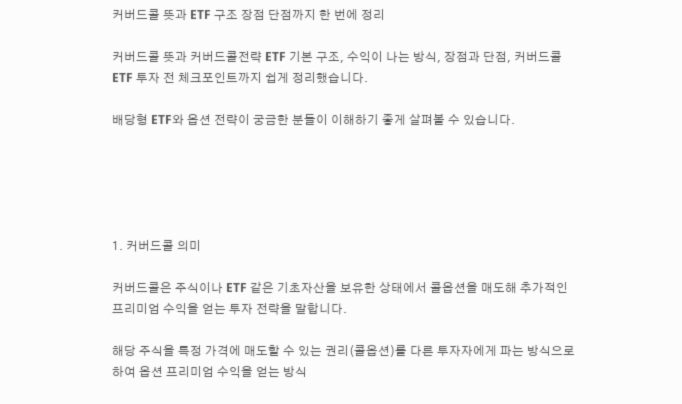커버드콜 뜻과 ETF 구조 장점 단점까지 한 번에 정리

커버드콜 뜻과 커버드콜전략 ETF 기본 구조, 수익이 나는 방식, 장점과 단점, 커버드콜 ETF 투자 전 체크포인트까지 쉽게 정리했습니다.

배당형 ETF와 옵션 전략이 궁금한 분들이 이해하기 좋게 살펴볼 수 있습니다.





1. 커버드콜 의미

커버드콜은 주식이나 ETF 같은 기초자산을 보유한 상태에서 콜옵션을 매도해 추가적인 프리미엄 수익을 얻는 투자 전략을 말합니다.

해당 주식을 특정 가격에 매도할 수 있는 권리(콜옵션)를 다른 투자자에게 파는 방식으로 하여 옵션 프리미엄 수익을 얻는 방식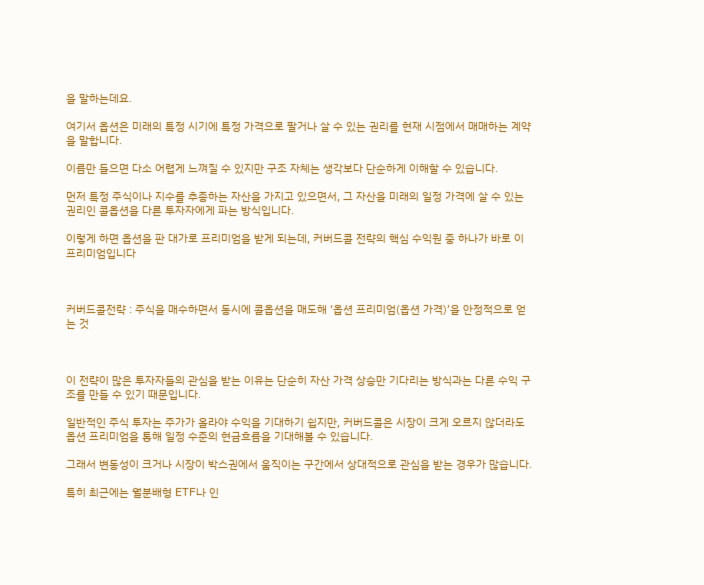을 말하는데요.

여기서 옵션은 미래의 특정 시기에 특정 가격으로 팔거나 살 수 있는 권리를 현재 시점에서 매매하는 계약을 말합니다.

이름만 들으면 다소 어렵게 느껴질 수 있지만 구조 자체는 생각보다 단순하게 이해할 수 있습니다.

먼저 특정 주식이나 지수를 추종하는 자산을 가지고 있으면서, 그 자산을 미래의 일정 가격에 살 수 있는 권리인 콜옵션을 다른 투자자에게 파는 방식입니다.

이렇게 하면 옵션을 판 대가로 프리미엄을 받게 되는데, 커버드콜 전략의 핵심 수익원 중 하나가 바로 이 프리미엄입니다



커버드콜전략 : 주식을 매수하면서 동시에 콜옵션을 매도해 ‘옵션 프리미엄(옵션 가격)’을 안정적으로 얻는 것



이 전략이 많은 투자자들의 관심을 받는 이유는 단순히 자산 가격 상승만 기다리는 방식과는 다른 수익 구조를 만들 수 있기 때문입니다.

일반적인 주식 투자는 주가가 올라야 수익을 기대하기 쉽지만, 커버드콜은 시장이 크게 오르지 않더라도 옵션 프리미엄을 통해 일정 수준의 현금흐름을 기대해볼 수 있습니다.

그래서 변동성이 크거나 시장이 박스권에서 움직이는 구간에서 상대적으로 관심을 받는 경우가 많습니다.

특히 최근에는 월분배형 ETF나 인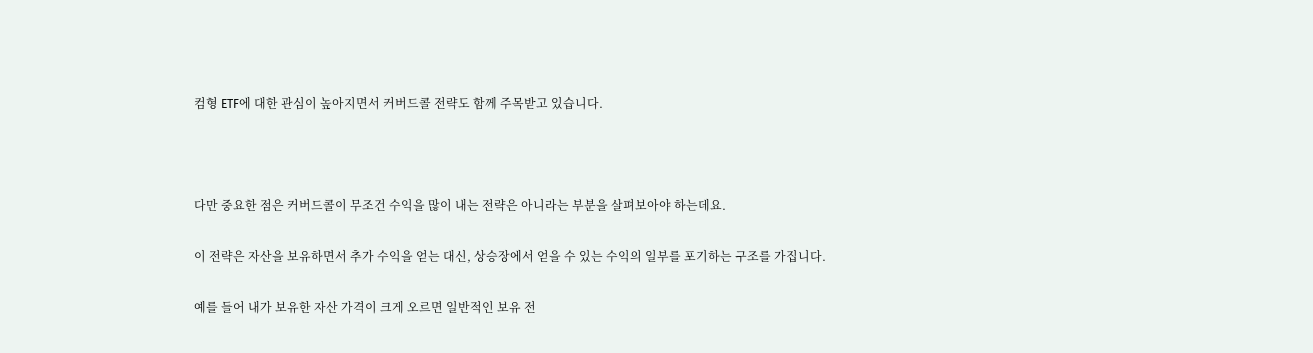컴형 ETF에 대한 관심이 높아지면서 커버드콜 전략도 함께 주목받고 있습니다.



다만 중요한 점은 커버드콜이 무조건 수익을 많이 내는 전략은 아니라는 부분을 살펴보아야 하는데요.

이 전략은 자산을 보유하면서 추가 수익을 얻는 대신, 상승장에서 얻을 수 있는 수익의 일부를 포기하는 구조를 가집니다.

예를 들어 내가 보유한 자산 가격이 크게 오르면 일반적인 보유 전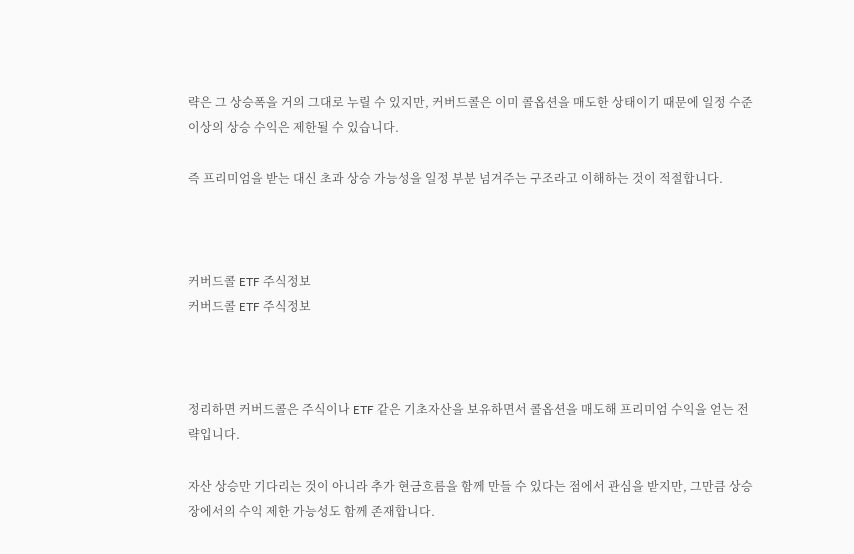략은 그 상승폭을 거의 그대로 누릴 수 있지만, 커버드콜은 이미 콜옵션을 매도한 상태이기 때문에 일정 수준 이상의 상승 수익은 제한될 수 있습니다.

즉 프리미엄을 받는 대신 초과 상승 가능성을 일정 부분 넘겨주는 구조라고 이해하는 것이 적절합니다.



커버드콜 ETF 주식정보
커버드콜 ETF 주식정보



정리하면 커버드콜은 주식이나 ETF 같은 기초자산을 보유하면서 콜옵션을 매도해 프리미엄 수익을 얻는 전략입니다.

자산 상승만 기다리는 것이 아니라 추가 현금흐름을 함께 만들 수 있다는 점에서 관심을 받지만, 그만큼 상승장에서의 수익 제한 가능성도 함께 존재합니다.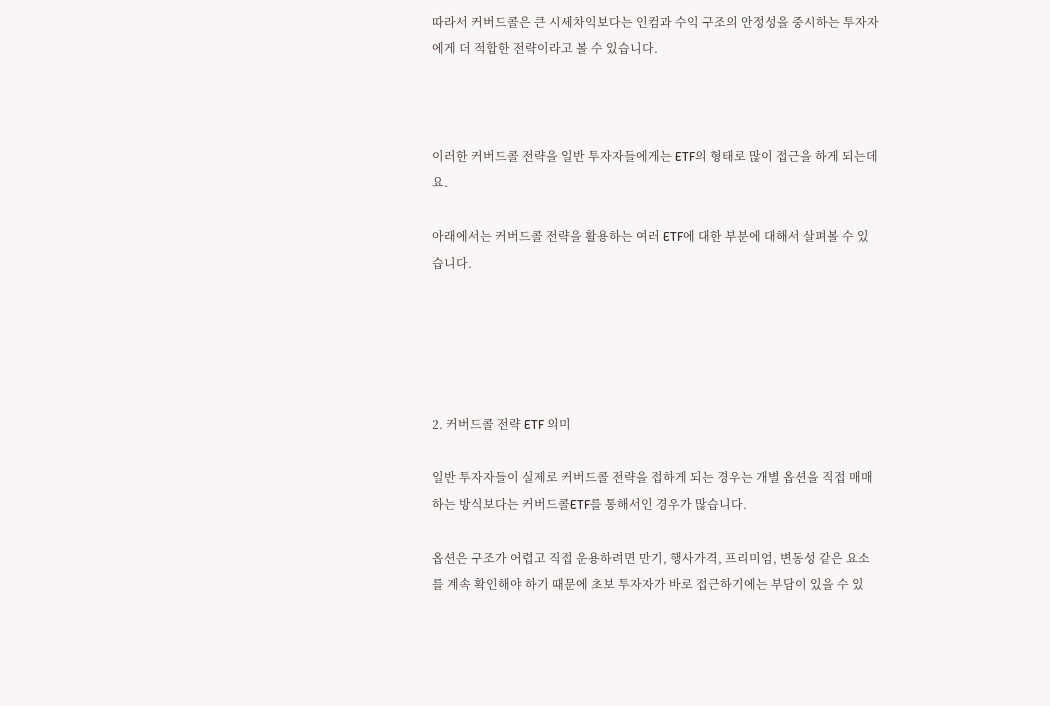따라서 커버드콜은 큰 시세차익보다는 인컴과 수익 구조의 안정성을 중시하는 투자자에게 더 적합한 전략이라고 볼 수 있습니다.



이러한 커버드콜 전략을 일반 투자자들에게는 ETF의 형태로 많이 접근을 하게 되는데요.

아래에서는 커버드콜 전략을 활용하는 여러 ETF에 대한 부분에 대해서 살펴볼 수 있습니다.





2. 커버드콜 전략 ETF 의미

일반 투자자들이 실제로 커버드콜 전략을 접하게 되는 경우는 개별 옵션을 직접 매매하는 방식보다는 커버드콜ETF를 통해서인 경우가 많습니다.

옵션은 구조가 어렵고 직접 운용하려면 만기, 행사가격, 프리미엄, 변동성 같은 요소를 계속 확인해야 하기 때문에 초보 투자자가 바로 접근하기에는 부담이 있을 수 있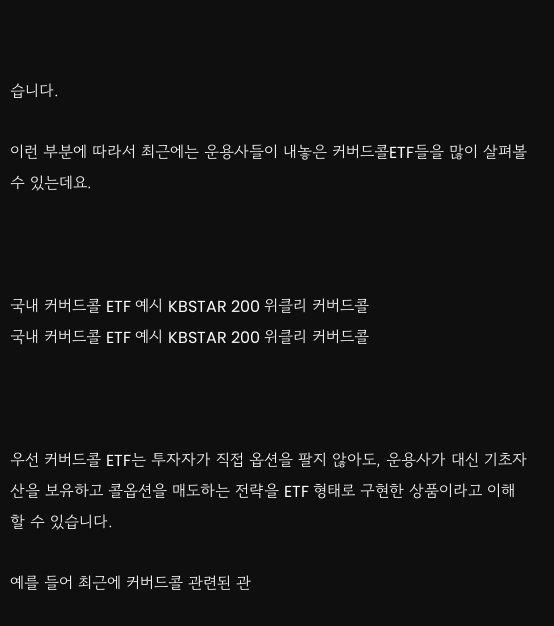습니다.

이런 부분에 따라서 최근에는 운용사들이 내놓은 커버드콜ETF들을 많이 살펴볼 수 있는데요.



국내 커버드콜 ETF 예시 KBSTAR 200 위클리 커버드콜
국내 커버드콜 ETF 예시 KBSTAR 200 위클리 커버드콜



우선 커버드콜 ETF는 투자자가 직접 옵션을 팔지 않아도, 운용사가 대신 기초자산을 보유하고 콜옵션을 매도하는 전략을 ETF 형태로 구현한 상품이라고 이해할 수 있습니다.

예를 들어 최근에 커버드콜 관련된 관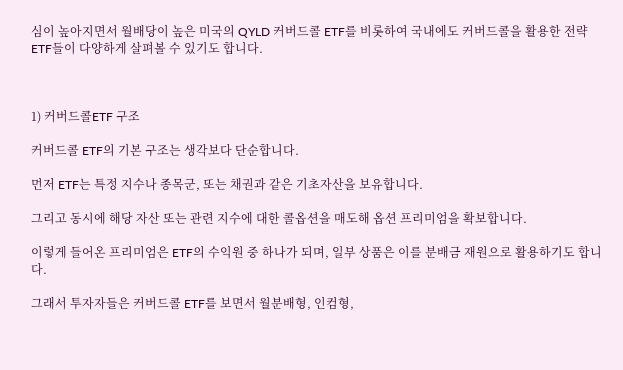심이 높아지면서 월배당이 높은 미국의 QYLD 커버드콜 ETF를 비롯하여 국내에도 커버드콜을 활용한 전략 ETF들이 다양하게 살펴볼 수 있기도 합니다.



1) 커버드콜ETF 구조

커버드콜 ETF의 기본 구조는 생각보다 단순합니다.

먼저 ETF는 특정 지수나 종목군, 또는 채권과 같은 기초자산을 보유합니다.

그리고 동시에 해당 자산 또는 관련 지수에 대한 콜옵션을 매도해 옵션 프리미엄을 확보합니다.

이렇게 들어온 프리미엄은 ETF의 수익원 중 하나가 되며, 일부 상품은 이를 분배금 재원으로 활용하기도 합니다.

그래서 투자자들은 커버드콜 ETF를 보면서 월분배형, 인컴형,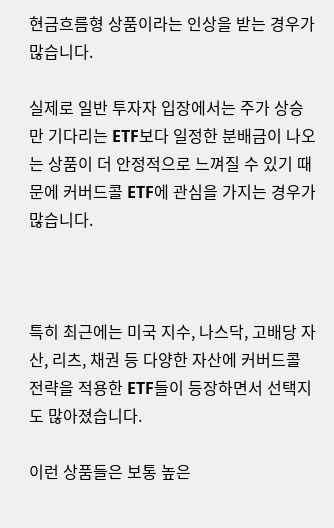현금흐름형 상품이라는 인상을 받는 경우가 많습니다.

실제로 일반 투자자 입장에서는 주가 상승만 기다리는 ETF보다 일정한 분배금이 나오는 상품이 더 안정적으로 느껴질 수 있기 때문에 커버드콜 ETF에 관심을 가지는 경우가 많습니다.



특히 최근에는 미국 지수, 나스닥, 고배당 자산, 리츠, 채권 등 다양한 자산에 커버드콜 전략을 적용한 ETF들이 등장하면서 선택지도 많아졌습니다.

이런 상품들은 보통 높은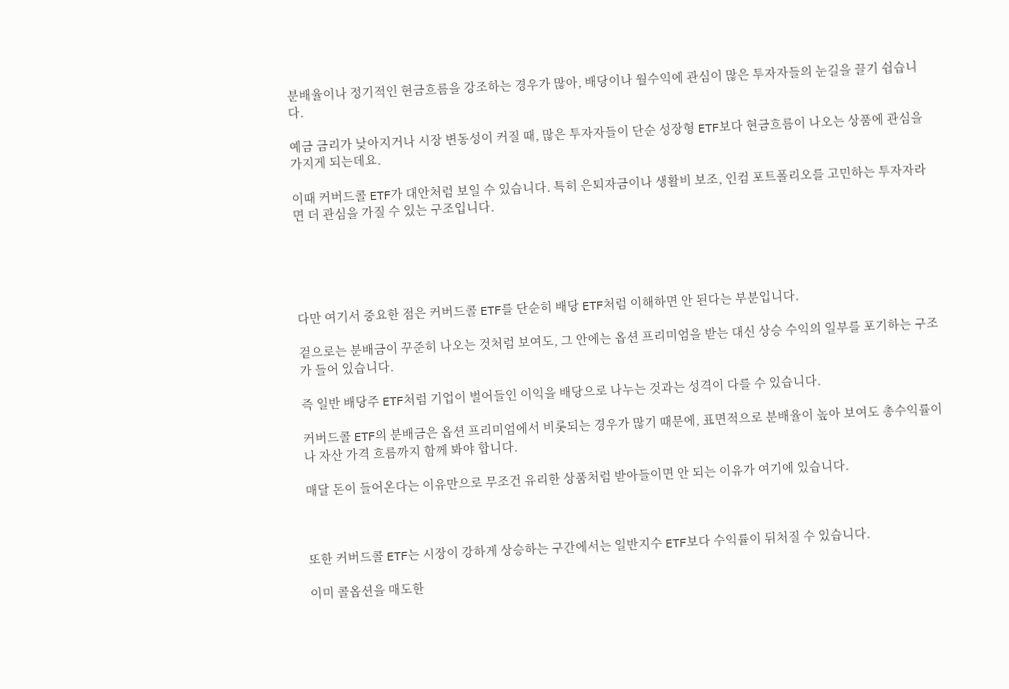분배율이나 정기적인 현금흐름을 강조하는 경우가 많아, 배당이나 월수익에 관심이 많은 투자자들의 눈길을 끌기 쉽습니다.

예금 금리가 낮아지거나 시장 변동성이 커질 때, 많은 투자자들이 단순 성장형 ETF보다 현금흐름이 나오는 상품에 관심을 가지게 되는데요.

이때 커버드콜 ETF가 대안처럼 보일 수 있습니다. 특히 은퇴자금이나 생활비 보조, 인컴 포트폴리오를 고민하는 투자자라면 더 관심을 가질 수 있는 구조입니다.





다만 여기서 중요한 점은 커버드콜 ETF를 단순히 배당 ETF처럼 이해하면 안 된다는 부분입니다.

겉으로는 분배금이 꾸준히 나오는 것처럼 보여도, 그 안에는 옵션 프리미엄을 받는 대신 상승 수익의 일부를 포기하는 구조가 들어 있습니다.

즉 일반 배당주 ETF처럼 기업이 벌어들인 이익을 배당으로 나누는 것과는 성격이 다를 수 있습니다.

커버드콜 ETF의 분배금은 옵션 프리미엄에서 비롯되는 경우가 많기 때문에, 표면적으로 분배율이 높아 보여도 총수익률이나 자산 가격 흐름까지 함께 봐야 합니다.

매달 돈이 들어온다는 이유만으로 무조건 유리한 상품처럼 받아들이면 안 되는 이유가 여기에 있습니다.



또한 커버드콜 ETF는 시장이 강하게 상승하는 구간에서는 일반지수 ETF보다 수익률이 뒤처질 수 있습니다.

이미 콜옵션을 매도한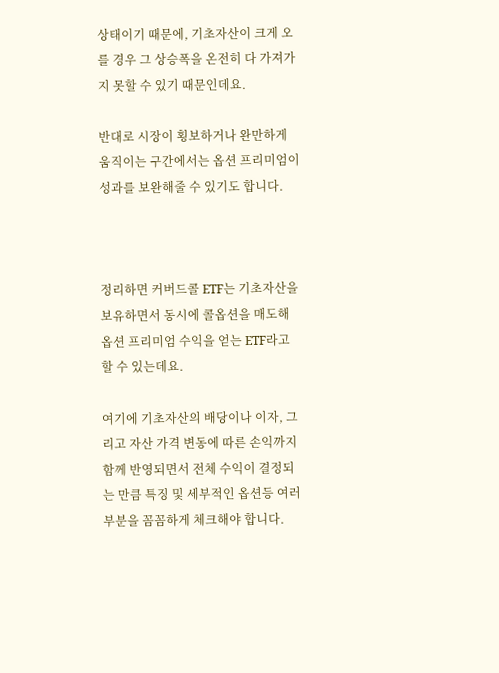상태이기 때문에, 기초자산이 크게 오를 경우 그 상승폭을 온전히 다 가져가지 못할 수 있기 때문인데요.

반대로 시장이 횡보하거나 완만하게 움직이는 구간에서는 옵션 프리미엄이 성과를 보완해줄 수 있기도 합니다.



정리하면 커버드콜 ETF는 기초자산을 보유하면서 동시에 콜옵션을 매도해 옵션 프리미엄 수익을 얻는 ETF라고 할 수 있는데요.

여기에 기초자산의 배당이나 이자, 그리고 자산 가격 변동에 따른 손익까지 함께 반영되면서 전체 수익이 결정되는 만큼 특징 및 세부적인 옵션등 여러 부분을 꼼꼼하게 체크해야 합니다.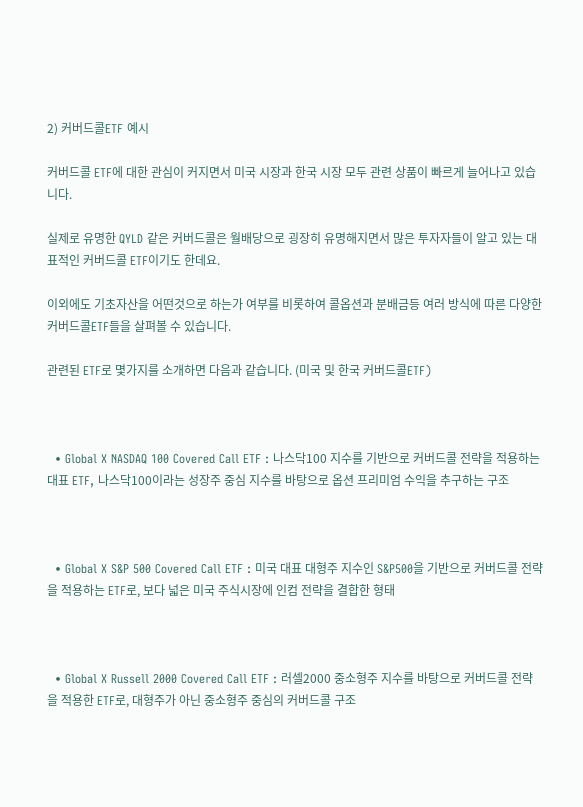2) 커버드콜ETF 예시

커버드콜 ETF에 대한 관심이 커지면서 미국 시장과 한국 시장 모두 관련 상품이 빠르게 늘어나고 있습니다.

실제로 유명한 QYLD 같은 커버드콜은 월배당으로 굉장히 유명해지면서 많은 투자자들이 알고 있는 대표적인 커버드콜 ETF이기도 한데요.

이외에도 기초자산을 어떤것으로 하는가 여부를 비롯하여 콜옵션과 분배금등 여러 방식에 따른 다양한 커버드콜ETF들을 살펴볼 수 있습니다.

관련된 ETF로 몇가지를 소개하면 다음과 같습니다. (미국 및 한국 커버드콜ETF)



  • Global X NASDAQ 100 Covered Call ETF : 나스닥100 지수를 기반으로 커버드콜 전략을 적용하는 대표 ETF, 나스닥100이라는 성장주 중심 지수를 바탕으로 옵션 프리미엄 수익을 추구하는 구조



  • Global X S&P 500 Covered Call ETF : 미국 대표 대형주 지수인 S&P500을 기반으로 커버드콜 전략을 적용하는 ETF로, 보다 넓은 미국 주식시장에 인컴 전략을 결합한 형태



  • Global X Russell 2000 Covered Call ETF : 러셀2000 중소형주 지수를 바탕으로 커버드콜 전략을 적용한 ETF로, 대형주가 아닌 중소형주 중심의 커버드콜 구조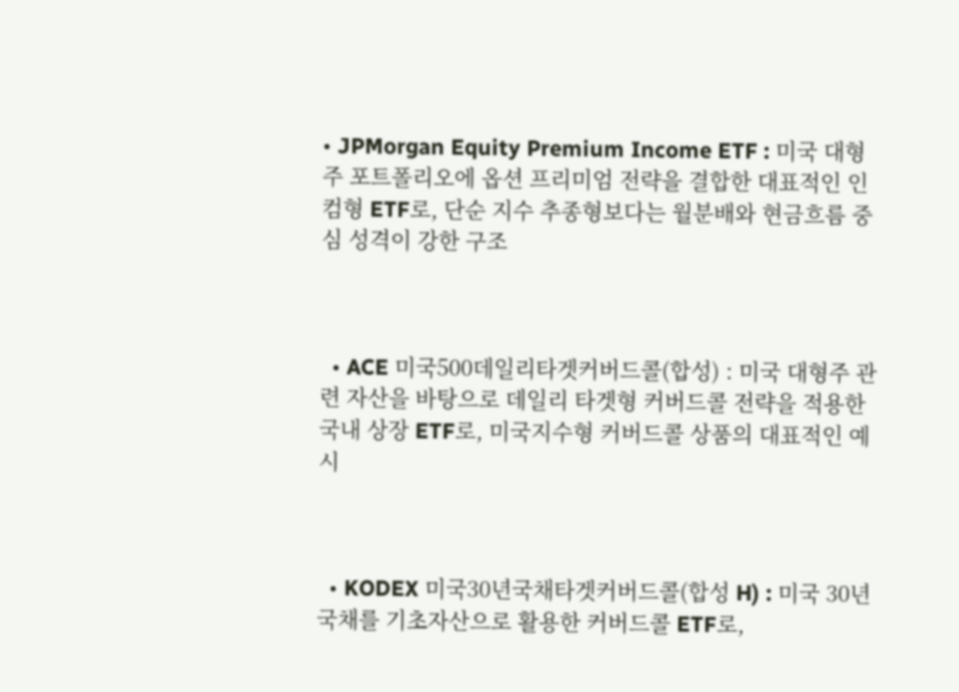• JPMorgan Equity Premium Income ETF : 미국 대형주 포트폴리오에 옵션 프리미엄 전략을 결합한 대표적인 인컴형 ETF로, 단순 지수 추종형보다는 월분배와 현금흐름 중심 성격이 강한 구조



  • ACE 미국500데일리타겟커버드콜(합성) : 미국 대형주 관련 자산을 바탕으로 데일리 타겟형 커버드콜 전략을 적용한 국내 상장 ETF로, 미국지수형 커버드콜 상품의 대표적인 예시



  • KODEX 미국30년국채타겟커버드콜(합성 H) : 미국 30년 국채를 기초자산으로 활용한 커버드콜 ETF로,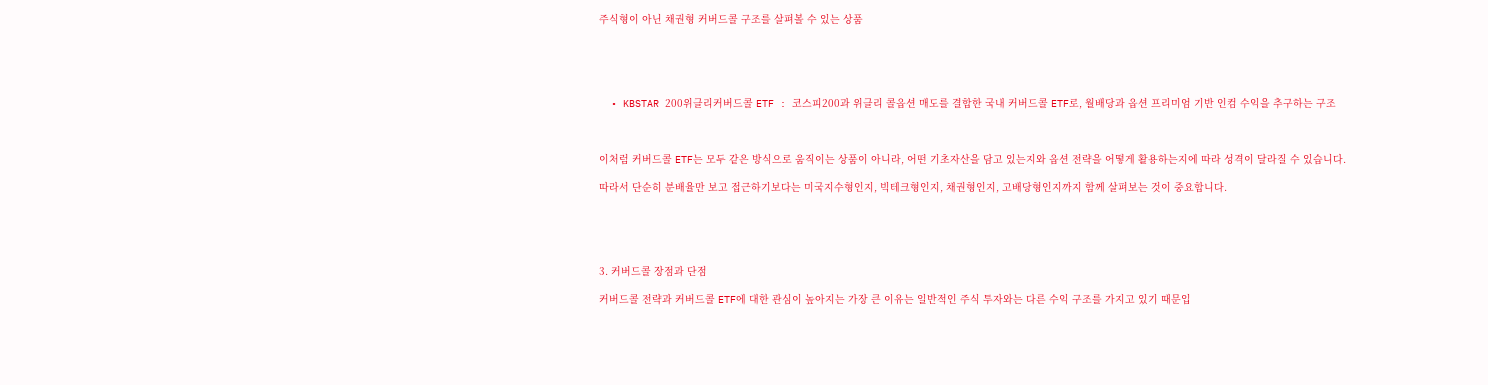주식형이 아닌 채권형 커버드콜 구조를 살펴볼 수 있는 상품





  • KBSTAR 200위클리커버드콜 ETF : 코스피200과 위클리 콜옵션 매도를 결합한 국내 커버드콜 ETF로, 월배당과 옵션 프리미엄 기반 인컴 수익을 추구하는 구조



이처럼 커버드콜 ETF는 모두 같은 방식으로 움직이는 상품이 아니라, 어떤 기초자산을 담고 있는지와 옵션 전략을 어떻게 활용하는지에 따라 성격이 달라질 수 있습니다.

따라서 단순히 분배율만 보고 접근하기보다는 미국지수형인지, 빅테크형인지, 채권형인지, 고배당형인지까지 함께 살펴보는 것이 중요합니다.





3. 커버드콜 장점과 단점

커버드콜 전략과 커버드콜 ETF에 대한 관심이 높아지는 가장 큰 이유는 일반적인 주식 투자와는 다른 수익 구조를 가지고 있기 때문입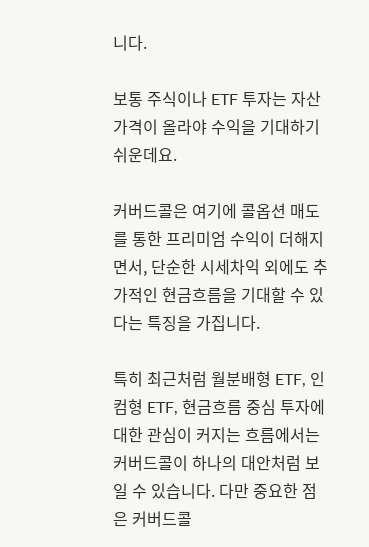니다.

보통 주식이나 ETF 투자는 자산 가격이 올라야 수익을 기대하기 쉬운데요.

커버드콜은 여기에 콜옵션 매도를 통한 프리미엄 수익이 더해지면서, 단순한 시세차익 외에도 추가적인 현금흐름을 기대할 수 있다는 특징을 가집니다.

특히 최근처럼 월분배형 ETF, 인컴형 ETF, 현금흐름 중심 투자에 대한 관심이 커지는 흐름에서는 커버드콜이 하나의 대안처럼 보일 수 있습니다. 다만 중요한 점은 커버드콜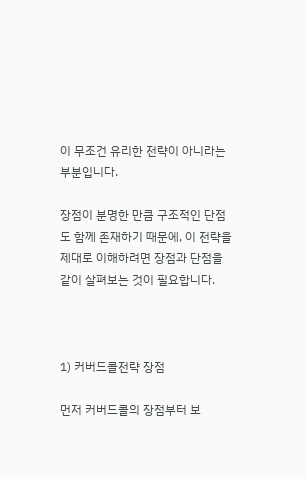이 무조건 유리한 전략이 아니라는 부분입니다.

장점이 분명한 만큼 구조적인 단점도 함께 존재하기 때문에, 이 전략을 제대로 이해하려면 장점과 단점을 같이 살펴보는 것이 필요합니다.



1) 커버드콜전략 장점

먼저 커버드콜의 장점부터 보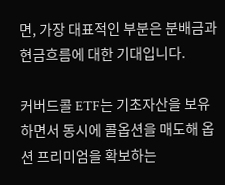면, 가장 대표적인 부분은 분배금과 현금흐름에 대한 기대입니다.

커버드콜 ETF는 기초자산을 보유하면서 동시에 콜옵션을 매도해 옵션 프리미엄을 확보하는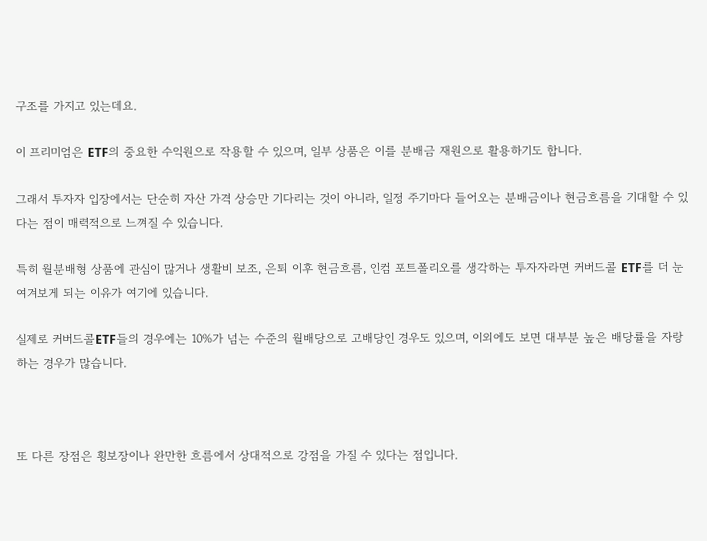구조를 가지고 있는데요.

이 프리미엄은 ETF의 중요한 수익원으로 작용할 수 있으며, 일부 상품은 이를 분배금 재원으로 활용하기도 합니다.

그래서 투자자 입장에서는 단순히 자산 가격 상승만 기다리는 것이 아니라, 일정 주기마다 들어오는 분배금이나 현금흐름을 기대할 수 있다는 점이 매력적으로 느껴질 수 있습니다.

특히 월분배형 상품에 관심이 많거나 생활비 보조, 은퇴 이후 현금흐름, 인컴 포트폴리오를 생각하는 투자자라면 커버드콜 ETF를 더 눈여겨보게 되는 이유가 여기에 있습니다.

실제로 커버드콜ETF들의 경우에는 10%가 넘는 수준의 월배당으로 고배당인 경우도 있으며, 이외에도 보면 대부분 높은 배당률을 자랑하는 경우가 많습니다.



또 다른 장점은 횡보장이나 완만한 흐름에서 상대적으로 강점을 가질 수 있다는 점입니다.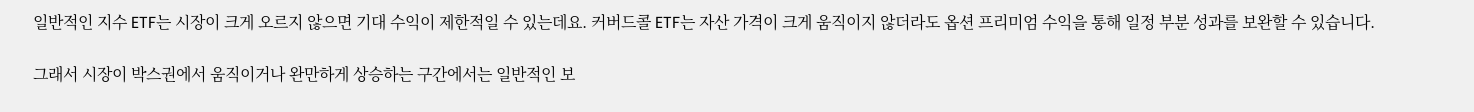일반적인 지수 ETF는 시장이 크게 오르지 않으면 기대 수익이 제한적일 수 있는데요. 커버드콜 ETF는 자산 가격이 크게 움직이지 않더라도 옵션 프리미엄 수익을 통해 일정 부분 성과를 보완할 수 있습니다.

그래서 시장이 박스권에서 움직이거나 완만하게 상승하는 구간에서는 일반적인 보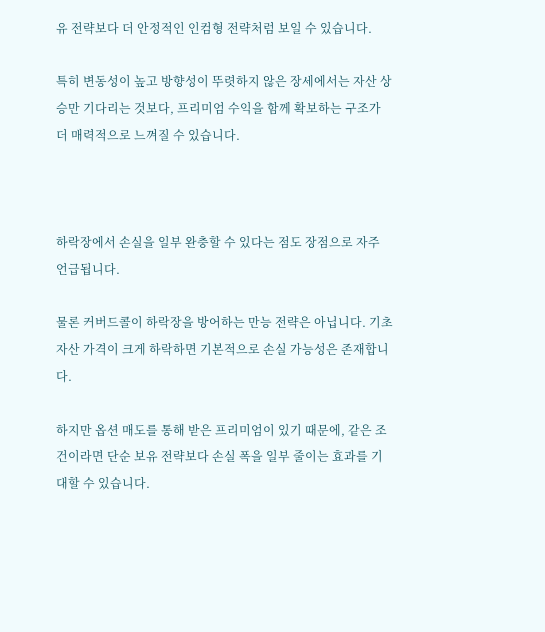유 전략보다 더 안정적인 인컴형 전략처럼 보일 수 있습니다.

특히 변동성이 높고 방향성이 뚜렷하지 않은 장세에서는 자산 상승만 기다리는 것보다, 프리미엄 수익을 함께 확보하는 구조가 더 매력적으로 느껴질 수 있습니다.



하락장에서 손실을 일부 완충할 수 있다는 점도 장점으로 자주 언급됩니다.

물론 커버드콜이 하락장을 방어하는 만능 전략은 아닙니다. 기초자산 가격이 크게 하락하면 기본적으로 손실 가능성은 존재합니다.

하지만 옵션 매도를 통해 받은 프리미엄이 있기 때문에, 같은 조건이라면 단순 보유 전략보다 손실 폭을 일부 줄이는 효과를 기대할 수 있습니다.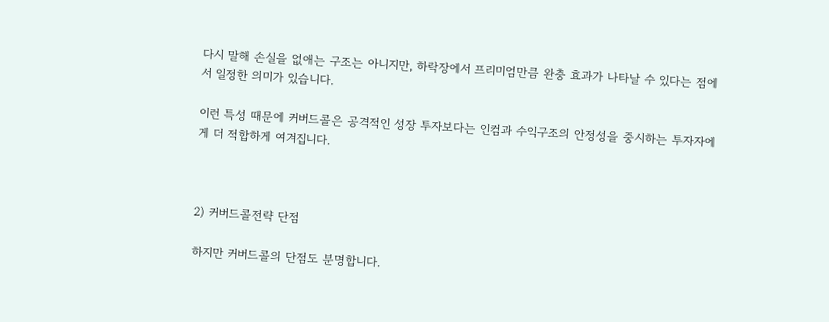다시 말해 손실을 없애는 구조는 아니지만, 하락장에서 프리미엄만큼 완충 효과가 나타날 수 있다는 점에서 일정한 의미가 있습니다.

이런 특성 때문에 커버드콜은 공격적인 성장 투자보다는 인컴과 수익구조의 안정성을 중시하는 투자자에게 더 적합하게 여겨집니다.



2) 커버드콜전략 단점

하지만 커버드콜의 단점도 분명합니다.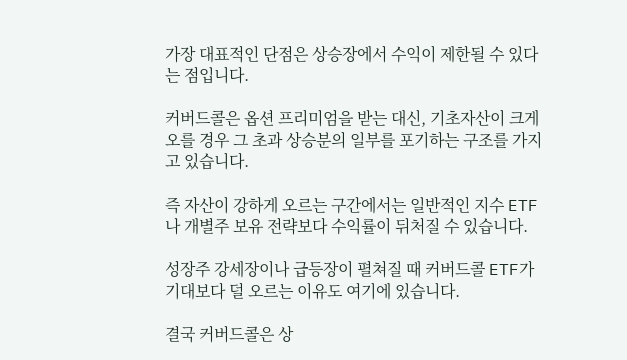가장 대표적인 단점은 상승장에서 수익이 제한될 수 있다는 점입니다.

커버드콜은 옵션 프리미엄을 받는 대신, 기초자산이 크게 오를 경우 그 초과 상승분의 일부를 포기하는 구조를 가지고 있습니다.

즉 자산이 강하게 오르는 구간에서는 일반적인 지수 ETF나 개별주 보유 전략보다 수익률이 뒤처질 수 있습니다.

성장주 강세장이나 급등장이 펼쳐질 때 커버드콜 ETF가 기대보다 덜 오르는 이유도 여기에 있습니다.

결국 커버드콜은 상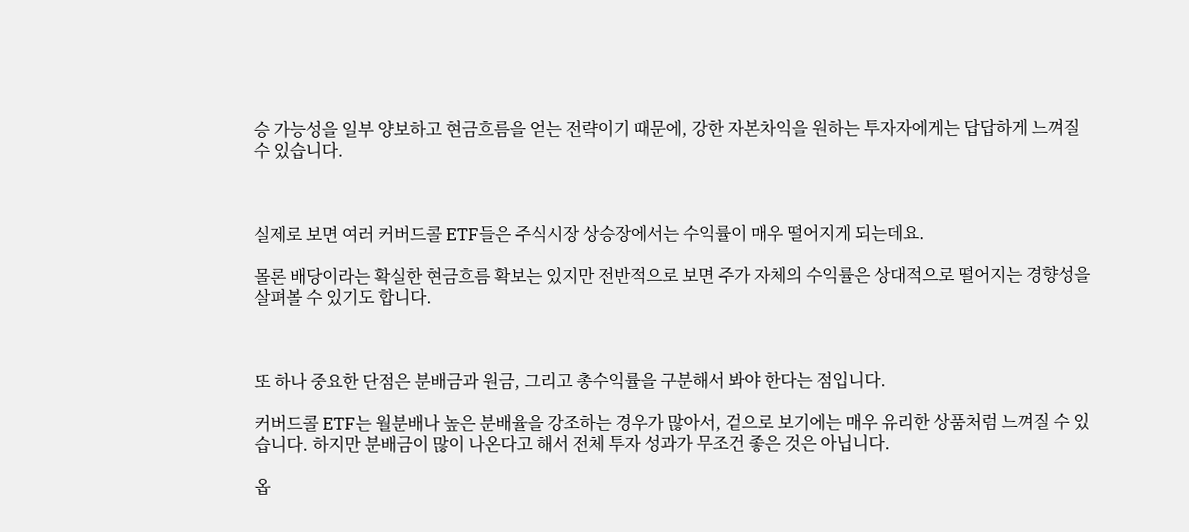승 가능성을 일부 양보하고 현금흐름을 얻는 전략이기 때문에, 강한 자본차익을 원하는 투자자에게는 답답하게 느껴질 수 있습니다.



실제로 보면 여러 커버드콜 ETF들은 주식시장 상승장에서는 수익률이 매우 떨어지게 되는데요.

몰론 배당이라는 확실한 현금흐름 확보는 있지만 전반적으로 보면 주가 자체의 수익률은 상대적으로 떨어지는 경향성을 살펴볼 수 있기도 합니다.



또 하나 중요한 단점은 분배금과 원금, 그리고 총수익률을 구분해서 봐야 한다는 점입니다.

커버드콜 ETF는 월분배나 높은 분배율을 강조하는 경우가 많아서, 겉으로 보기에는 매우 유리한 상품처럼 느껴질 수 있습니다. 하지만 분배금이 많이 나온다고 해서 전체 투자 성과가 무조건 좋은 것은 아닙니다.

옵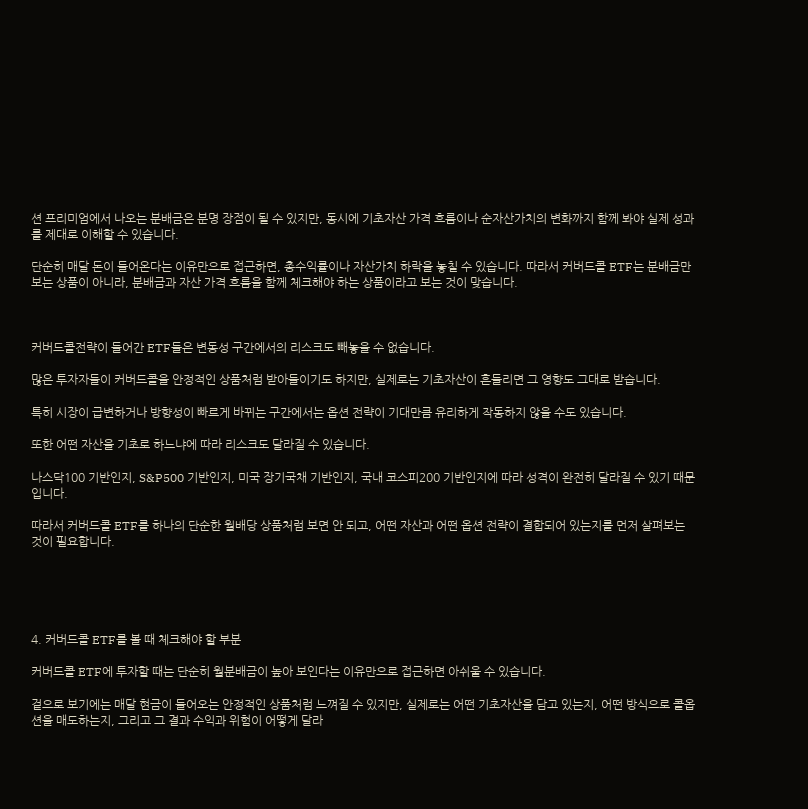션 프리미엄에서 나오는 분배금은 분명 장점이 될 수 있지만, 동시에 기초자산 가격 흐름이나 순자산가치의 변화까지 함께 봐야 실제 성과를 제대로 이해할 수 있습니다.

단순히 매달 돈이 들어온다는 이유만으로 접근하면, 총수익률이나 자산가치 하락을 놓칠 수 있습니다. 따라서 커버드콜 ETF는 분배금만 보는 상품이 아니라, 분배금과 자산 가격 흐름을 함께 체크해야 하는 상품이라고 보는 것이 맞습니다.



커버드콜전략이 들어간 ETF들은 변동성 구간에서의 리스크도 빼놓을 수 없습니다.

많은 투자자들이 커버드콜을 안정적인 상품처럼 받아들이기도 하지만, 실제로는 기초자산이 흔들리면 그 영향도 그대로 받습니다.

특히 시장이 급변하거나 방향성이 빠르게 바뀌는 구간에서는 옵션 전략이 기대만큼 유리하게 작동하지 않을 수도 있습니다.

또한 어떤 자산을 기초로 하느냐에 따라 리스크도 달라질 수 있습니다.

나스닥100 기반인지, S&P500 기반인지, 미국 장기국채 기반인지, 국내 코스피200 기반인지에 따라 성격이 완전히 달라질 수 있기 때문입니다.

따라서 커버드콜 ETF를 하나의 단순한 월배당 상품처럼 보면 안 되고, 어떤 자산과 어떤 옵션 전략이 결합되어 있는지를 먼저 살펴보는 것이 필요합니다.





4. 커버드콜 ETF를 볼 때 체크해야 할 부분

커버드콜 ETF에 투자할 때는 단순히 월분배금이 높아 보인다는 이유만으로 접근하면 아쉬울 수 있습니다.

겉으로 보기에는 매달 현금이 들어오는 안정적인 상품처럼 느껴질 수 있지만, 실제로는 어떤 기초자산을 담고 있는지, 어떤 방식으로 콜옵션을 매도하는지, 그리고 그 결과 수익과 위험이 어떻게 달라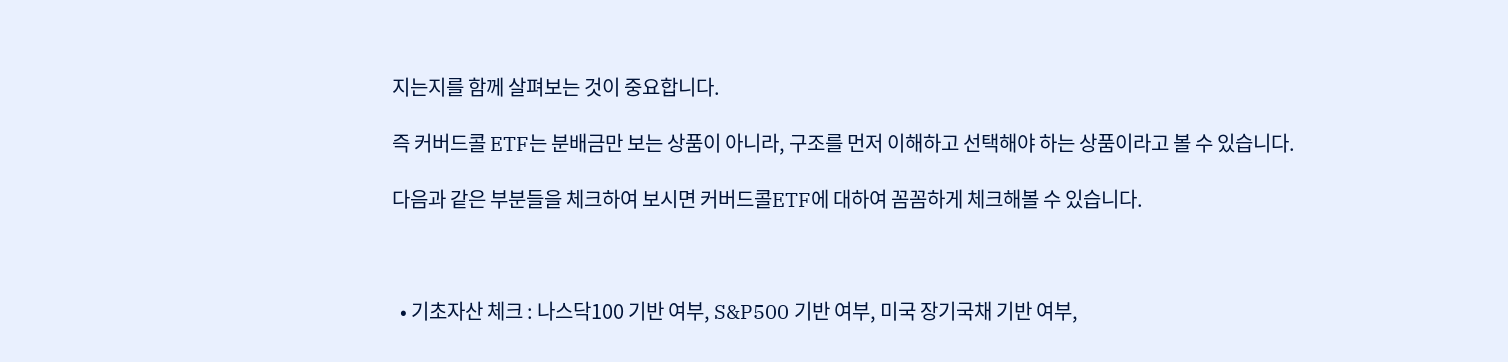지는지를 함께 살펴보는 것이 중요합니다.

즉 커버드콜 ETF는 분배금만 보는 상품이 아니라, 구조를 먼저 이해하고 선택해야 하는 상품이라고 볼 수 있습니다.

다음과 같은 부분들을 체크하여 보시면 커버드콜ETF에 대하여 꼼꼼하게 체크해볼 수 있습니다.



  • 기초자산 체크 : 나스닥100 기반 여부, S&P500 기반 여부, 미국 장기국채 기반 여부,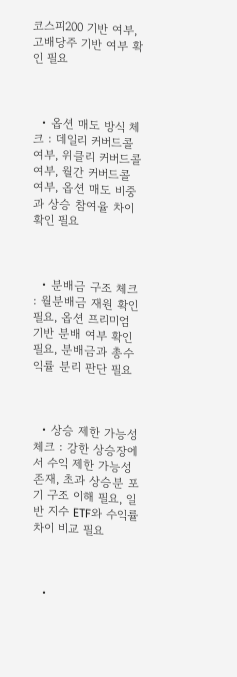코스피200 기반 여부, 고배당주 기반 여부 확인 필요



  • 옵션 매도 방식 체크 : 데일리 커버드콜 여부, 위클리 커버드콜 여부, 월간 커버드콜 여부, 옵션 매도 비중과 상승 참여율 차이 확인 필요



  • 분배금 구조 체크 : 월분배금 재원 확인 필요, 옵션 프리미엄 기반 분배 여부 확인 필요, 분배금과 총수익률 분리 판단 필요



  • 상승 제한 가능성 체크 : 강한 상승장에서 수익 제한 가능성 존재, 초과 상승분 포기 구조 이해 필요, 일반 지수 ETF와 수익률 차이 비교 필요



  •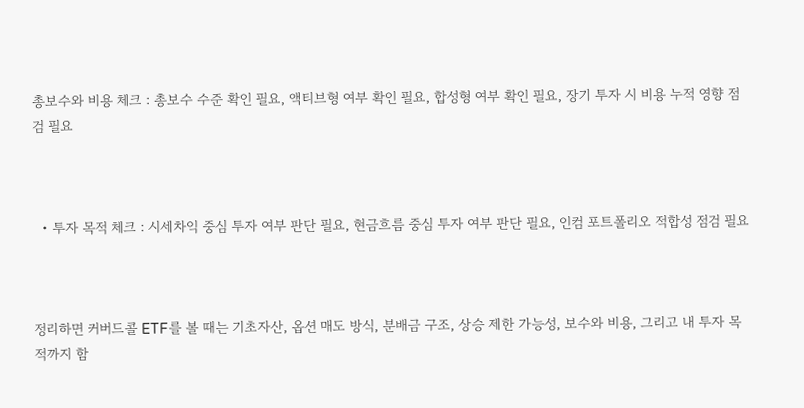총보수와 비용 체크 : 총보수 수준 확인 필요, 액티브형 여부 확인 필요, 합성형 여부 확인 필요, 장기 투자 시 비용 누적 영향 점검 필요



  • 투자 목적 체크 : 시세차익 중심 투자 여부 판단 필요, 현금흐름 중심 투자 여부 판단 필요, 인컴 포트폴리오 적합성 점검 필요



정리하면 커버드콜 ETF를 볼 때는 기초자산, 옵션 매도 방식, 분배금 구조, 상승 제한 가능성, 보수와 비용, 그리고 내 투자 목적까지 함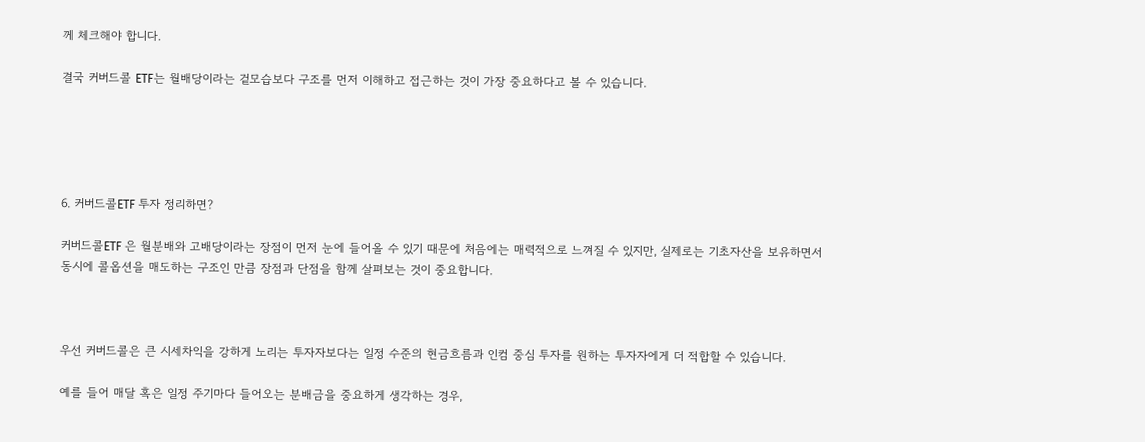께 체크해야 합니다.

결국 커버드콜 ETF는 월배당이라는 겉모습보다 구조를 먼저 이해하고 접근하는 것이 가장 중요하다고 볼 수 있습니다.





6. 커버드콜ETF 투자 정리하면?

커버드콜ETF 은 월분배와 고배당이라는 장점이 먼저 눈에 들어올 수 있기 때문에 처음에는 매력적으로 느껴질 수 있지만, 실제로는 기초자산을 보유하면서 동시에 콜옵션을 매도하는 구조인 만큼 장점과 단점을 함께 살펴보는 것이 중요합니다.



우선 커버드콜은 큰 시세차익을 강하게 노리는 투자자보다는 일정 수준의 현금흐름과 인컴 중심 투자를 원하는 투자자에게 더 적합할 수 있습니다.

예를 들어 매달 혹은 일정 주기마다 들어오는 분배금을 중요하게 생각하는 경우,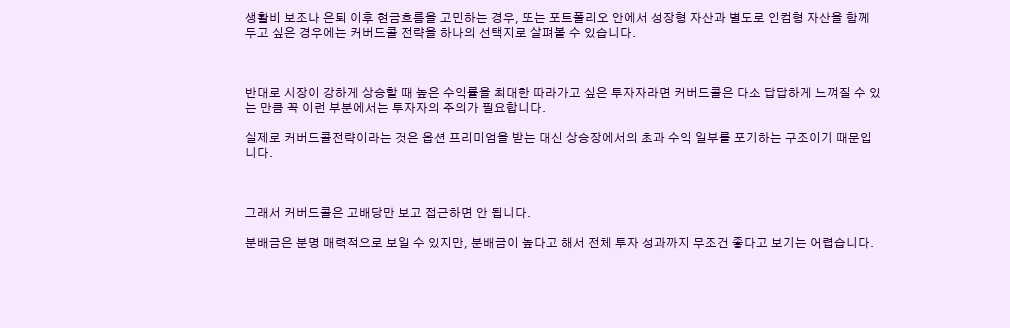생활비 보조나 은퇴 이후 현금흐름을 고민하는 경우, 또는 포트폴리오 안에서 성장형 자산과 별도로 인컴형 자산을 함께 두고 싶은 경우에는 커버드콜 전략을 하나의 선택지로 살펴볼 수 있습니다.



반대로 시장이 강하게 상승할 때 높은 수익률을 최대한 따라가고 싶은 투자자라면 커버드콜은 다소 답답하게 느껴질 수 있는 만큼 꼭 이런 부분에서는 투자자의 주의가 필요합니다.

실제로 커버드콜전략이라는 것은 옵션 프리미엄을 받는 대신 상승장에서의 초과 수익 일부를 포기하는 구조이기 때문입니다.



그래서 커버드콜은 고배당만 보고 접근하면 안 됩니다.

분배금은 분명 매력적으로 보일 수 있지만, 분배금이 높다고 해서 전체 투자 성과까지 무조건 좋다고 보기는 어렵습니다.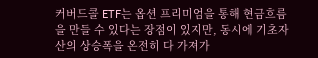커버드콜 ETF는 옵션 프리미엄을 통해 현금흐름을 만들 수 있다는 장점이 있지만, 동시에 기초자산의 상승폭을 온전히 다 가져가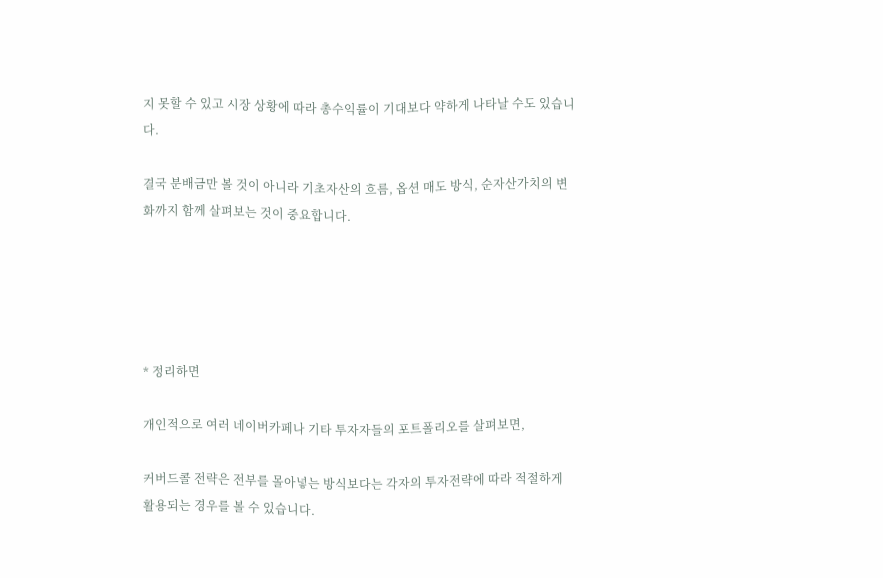지 못할 수 있고 시장 상황에 따라 총수익률이 기대보다 약하게 나타날 수도 있습니다.

결국 분배금만 볼 것이 아니라 기초자산의 흐름, 옵션 매도 방식, 순자산가치의 변화까지 함께 살펴보는 것이 중요합니다.





* 정리하면

개인적으로 여러 네이버카페나 기타 투자자들의 포트폴리오를 살펴보면,

커버드콜 전략은 전부를 몰아넣는 방식보다는 각자의 투자전략에 따라 적절하게 활용되는 경우를 볼 수 있습니다.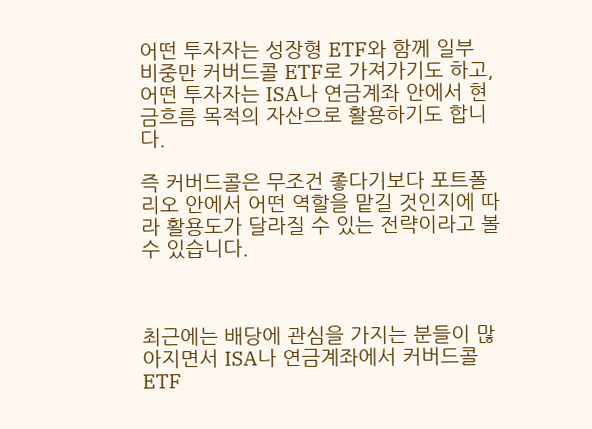어떤 투자자는 성장형 ETF와 함께 일부 비중만 커버드콜 ETF로 가져가기도 하고, 어떤 투자자는 ISA나 연금계좌 안에서 현금흐름 목적의 자산으로 활용하기도 합니다.

즉 커버드콜은 무조건 좋다기보다 포트폴리오 안에서 어떤 역할을 맡길 것인지에 따라 활용도가 달라질 수 있는 전략이라고 볼 수 있습니다.



최근에는 배당에 관심을 가지는 분들이 많아지면서 ISA나 연금계좌에서 커버드콜 ETF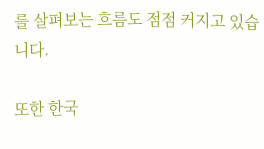를 살펴보는 흐름도 점점 커지고 있습니다.

또한 한국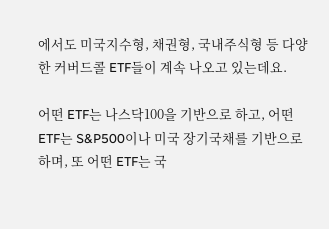에서도 미국지수형, 채권형, 국내주식형 등 다양한 커버드콜 ETF들이 계속 나오고 있는데요.

어떤 ETF는 나스닥100을 기반으로 하고, 어떤 ETF는 S&P500이나 미국 장기국채를 기반으로 하며, 또 어떤 ETF는 국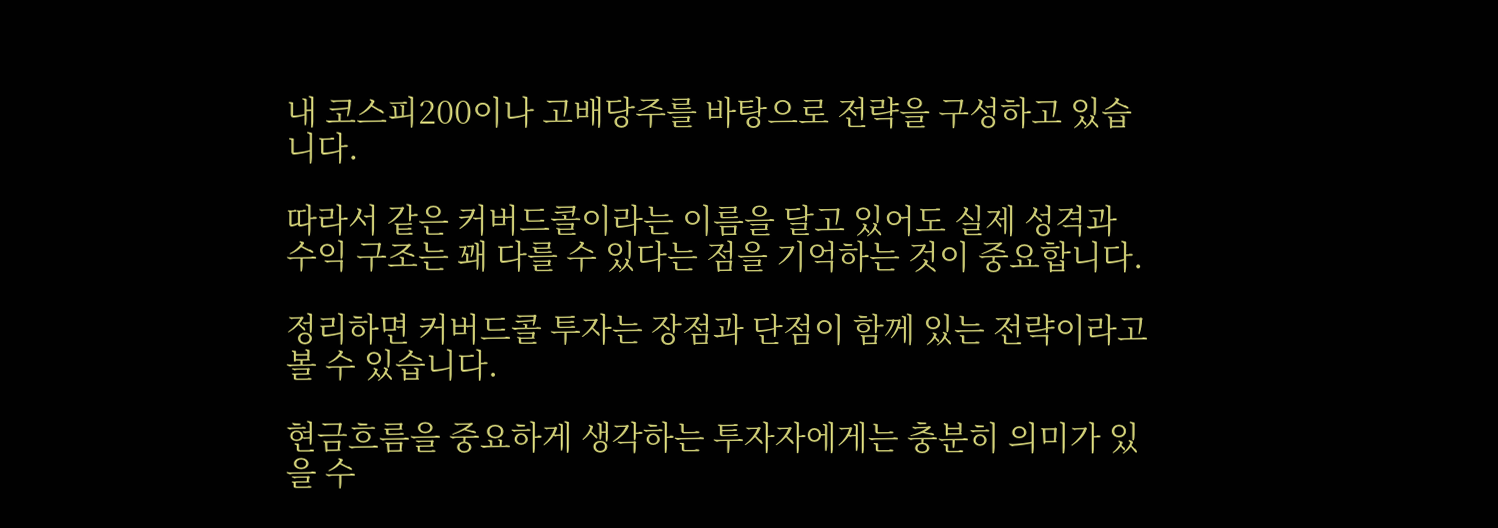내 코스피200이나 고배당주를 바탕으로 전략을 구성하고 있습니다.

따라서 같은 커버드콜이라는 이름을 달고 있어도 실제 성격과 수익 구조는 꽤 다를 수 있다는 점을 기억하는 것이 중요합니다.

정리하면 커버드콜 투자는 장점과 단점이 함께 있는 전략이라고 볼 수 있습니다.

현금흐름을 중요하게 생각하는 투자자에게는 충분히 의미가 있을 수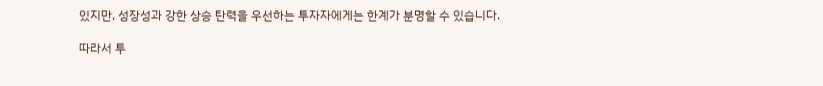있지만, 성장성과 강한 상승 탄력을 우선하는 투자자에게는 한계가 분명할 수 있습니다.

따라서 투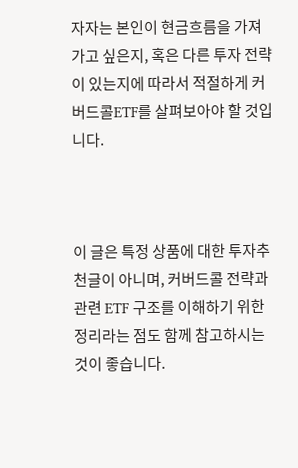자자는 본인이 현금흐름을 가져가고 싶은지, 혹은 다른 투자 전략이 있는지에 따라서 적절하게 커버드콜ETF를 살펴보아야 할 것입니다.



이 글은 특정 상품에 대한 투자추천글이 아니며, 커버드콜 전략과 관련 ETF 구조를 이해하기 위한 정리라는 점도 함께 참고하시는 것이 좋습니다.